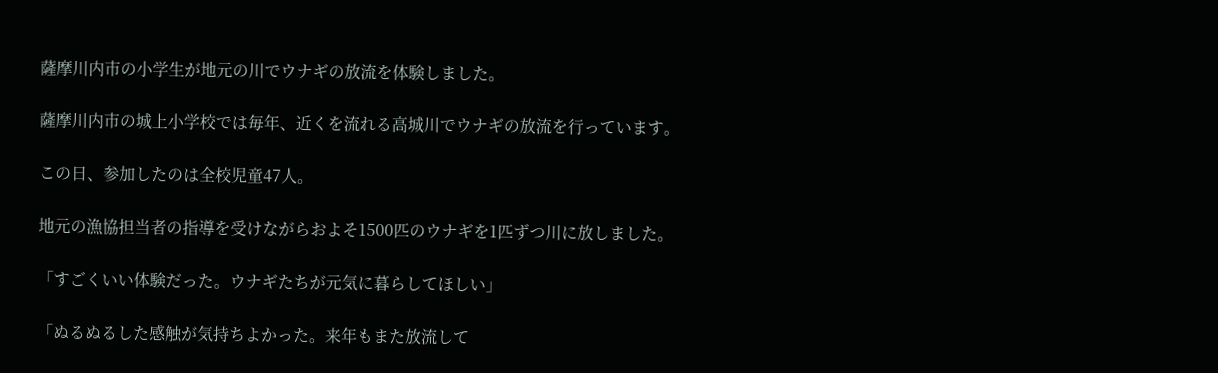薩摩川内市の小学生が地元の川でウナギの放流を体験しました。

薩摩川内市の城上小学校では毎年、近くを流れる高城川でウナギの放流を行っています。

この日、参加したのは全校児童47人。

地元の漁協担当者の指導を受けながらおよそ1500匹のウナギを1匹ずつ川に放しました。

「すごくいい体験だった。ウナギたちが元気に暮らしてほしい」

「ぬるぬるした感触が気持ちよかった。来年もまた放流して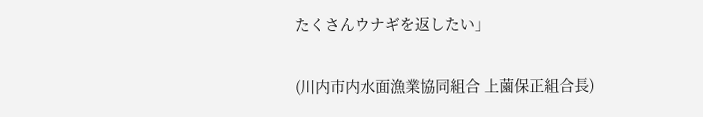たくさんウナギを返したい」

(川内市内水面漁業協同組合 上薗保正組合長)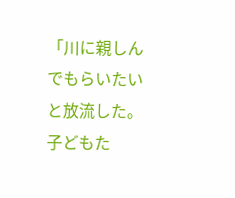「川に親しんでもらいたいと放流した。子どもた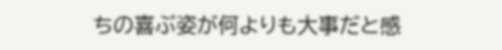ちの喜ぶ姿が何よりも大事だと感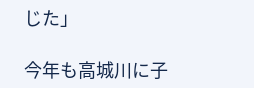じた」

今年も高城川に子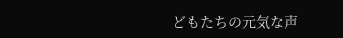どもたちの元気な声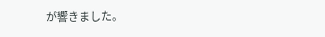が響きました。